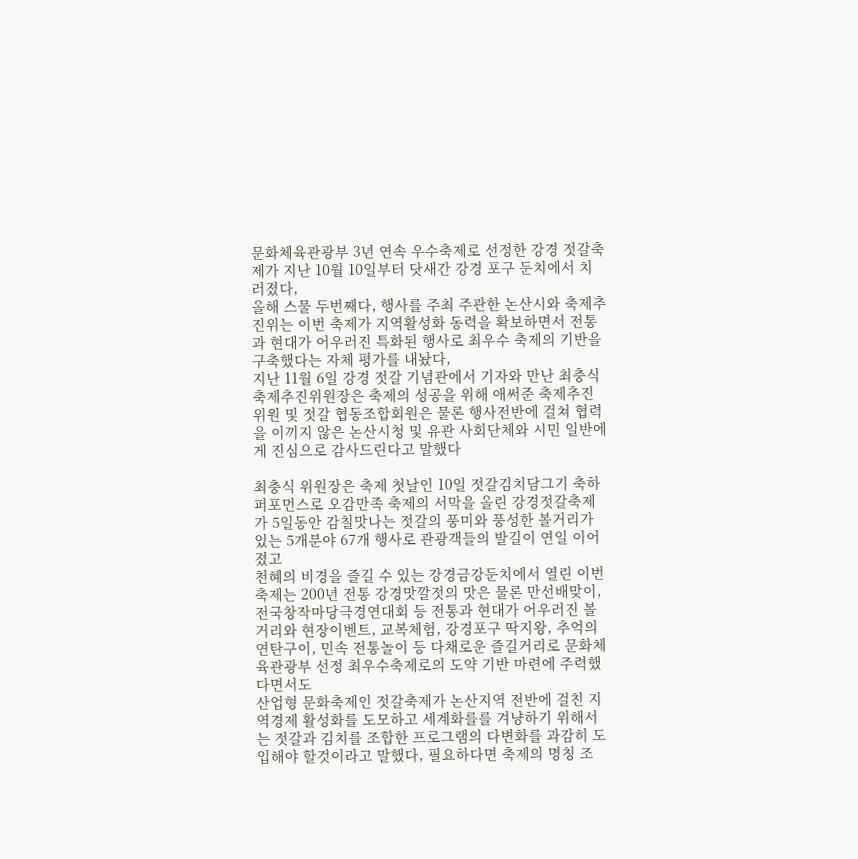문화체육관광부 3년 연속 우수축제로 선정한 강경 젓갈축제가 지난 10월 10일부터 닷새간 강경 포구 둔치에서 치러졌다,
올해 스물 두번째다, 행사를 주최 주관한 논산시와 축제추진위는 이번 축제가 지역활성화 동력을 확보하면서 전통과 현대가 어우러진 특화된 행사로 최우수 축제의 기반을 구축했다는 자체 평가를 내놨다,
지난 11월 6일 강경 젓갈 기념관에서 기자와 만난 최충식 축제추진위원장은 축제의 성공을 위해 애써준 축제추진위원 및 젓갈 협동조합회원은 물론 행사전반에 걸쳐 협력을 이끼지 않은 논산시청 및 유관 사회단체와 시민 일반에게 진심으로 감사드린다고 말했다

최충식 위원장은 축제 첫날인 10일 젓갈김치담그기 축하퍼포먼스로 오감만족 축제의 서막을 올린 강경젓갈축제가 5일동안 감칠맛나는 젓갈의 풍미와 풍성한 볼거리가 있는 5개분야 67개 행사로 관광객들의 발길이 연일 이어졌고
천혜의 비경을 즐길 수 있는 강경금강둔치에서 열린 이번 축제는 200년 전통 강경맛깔젓의 맛은 물론 만선배맞이, 전국창작마당극경연대회 등 전통과 현대가 어우러진 볼거리와 현장이벤트, 교복체험, 강경포구 딱지왕, 추억의 연탄구이, 민속 전통놀이 등 다채로운 즐길거리로 문화체육관광부 선정 최우수축제로의 도약 기반 마련에 주력했다면서도
산업형 문화축제인 젓갈축제가 논산지역 전반에 걸친 지역경제 활성화를 도모하고 세계화를를 겨냥하기 위해서는 젓갈과 김치를 조합한 프로그램의 다변화를 과감히 도입해야 할것이라고 말했다, 필요하다면 축제의 명칭 조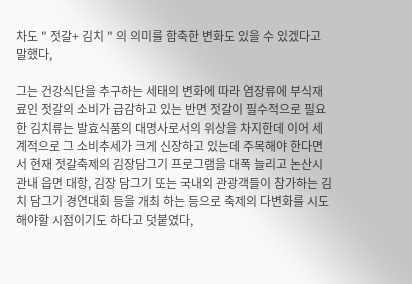차도 " 젓갈+ 김치 " 의 의미를 함축한 변화도 있을 수 있겠다고 말했다,

그는 건강식단을 추구하는 세태의 변화에 따라 염장류에 부식재료인 젓갈의 소비가 급감하고 있는 반면 젓갈이 필수적으로 필요한 김치류는 발효식품의 대명사로서의 위상을 차지한데 이어 세계적으로 그 소비추세가 크게 신장하고 있는데 주목해야 한다면서 현재 젓갈축제의 김장담그기 프로그램을 대폭 늘리고 논산시 관내 읍면 대항, 김장 담그기 또는 국내외 관광객들이 참가하는 김치 담그기 경연대회 등을 개최 하는 등으로 축제의 다변화를 시도해야할 시점이기도 하다고 덧붙였다,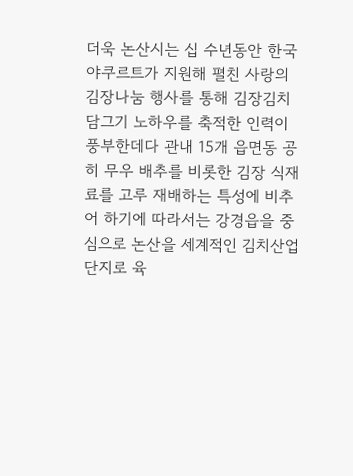더욱 논산시는 십 수년동안 한국 야쿠르트가 지원해 펼친 사랑의 김장나눔 행사를 통해 김장김치 담그기 노하우를 축적한 인력이 풍부한데다 관내 15개 읍면동 공히 무우 배추를 비롯한 김장 식재료를 고루 재배하는 특성에 비추어 하기에 따라서는 강경읍을 중심으로 논산을 세계적인 김치산업 단지로 육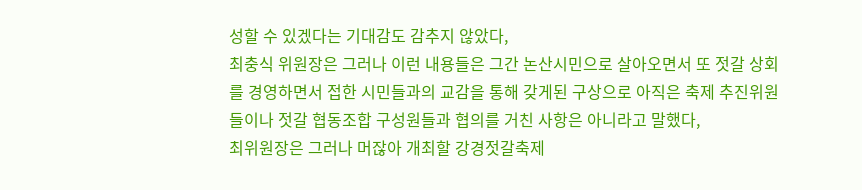성할 수 있겠다는 기대감도 감추지 않았다,
최충식 위원장은 그러나 이런 내용들은 그간 논산시민으로 살아오면서 또 젓갈 상회를 경영하면서 접한 시민들과의 교감을 통해 갖게된 구상으로 아직은 축제 추진위원들이나 젓갈 협동조합 구성원들과 협의를 거친 사항은 아니라고 말했다,
최위원장은 그러나 머잖아 개최할 강경젓갈축제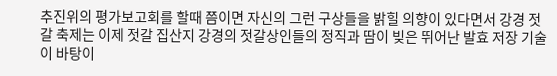추진위의 평가보고회를 할때 쯤이면 자신의 그런 구상들을 밝힐 의향이 있다면서 강경 젓갈 축제는 이제 젓갈 집산지 강경의 젓갈상인들의 정직과 땀이 빚은 뛰어난 발효 저장 기술이 바탕이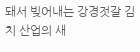돼서 빚어내는 강경젓갈 김치 산업의 새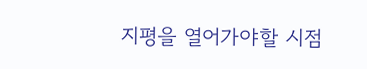지평을 열어가야할 시점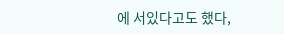에 서있다고도 했다,